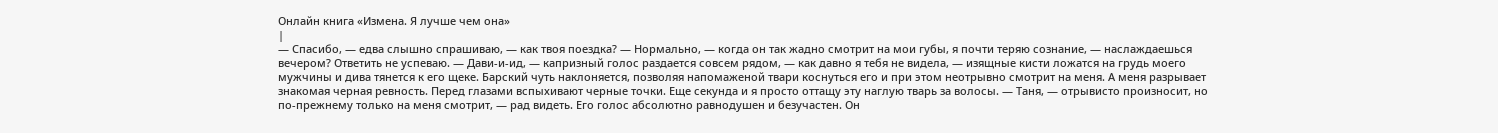Онлайн книга «Измена. Я лучше чем она»
|
— Спасибо, — едва слышно спрашиваю, — как твоя поездка? — Нормально, — когда он так жадно смотрит на мои губы, я почти теряю сознание, — наслаждаешься вечером? Ответить не успеваю. — Дави-и-ид, — капризный голос раздается совсем рядом, — как давно я тебя не видела, — изящные кисти ложатся на грудь моего мужчины и дива тянется к его щеке. Барский чуть наклоняется, позволяя напомаженой твари коснуться его и при этом неотрывно смотрит на меня. А меня разрывает знакомая черная ревность. Перед глазами вспыхивают черные точки. Еще секунда и я просто оттащу эту наглую тварь за волосы. — Таня, — отрывисто произносит, но по-прежнему только на меня смотрит, — рад видеть. Его голос абсолютно равнодушен и безучастен. Он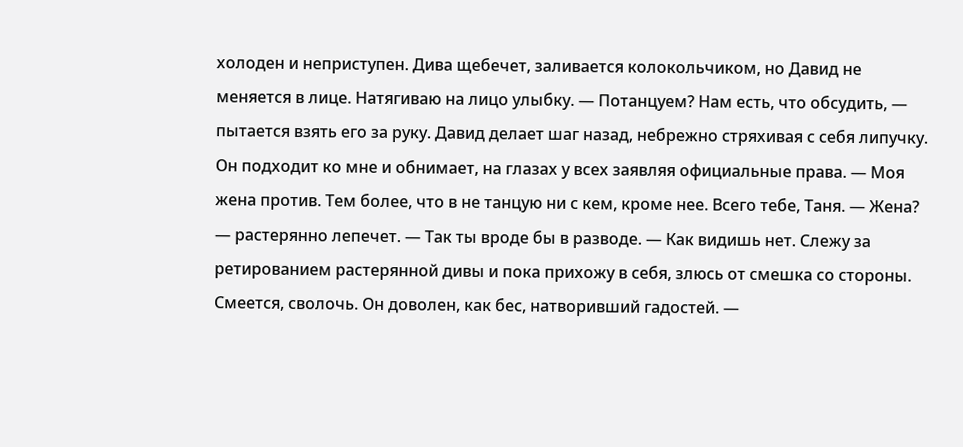холоден и неприступен. Дива щебечет, заливается колокольчиком, но Давид не меняется в лице. Натягиваю на лицо улыбку. — Потанцуем? Нам есть, что обсудить, — пытается взять его за руку. Давид делает шаг назад, небрежно стряхивая с себя липучку. Он подходит ко мне и обнимает, на глазах у всех заявляя официальные права. — Моя жена против. Тем более, что в не танцую ни с кем, кроме нее. Всего тебе, Таня. — Жена? — растерянно лепечет. — Так ты вроде бы в разводе. — Как видишь нет. Слежу за ретированием растерянной дивы и пока прихожу в себя, злюсь от смешка со стороны. Смеется, сволочь. Он доволен, как бес, натворивший гадостей. —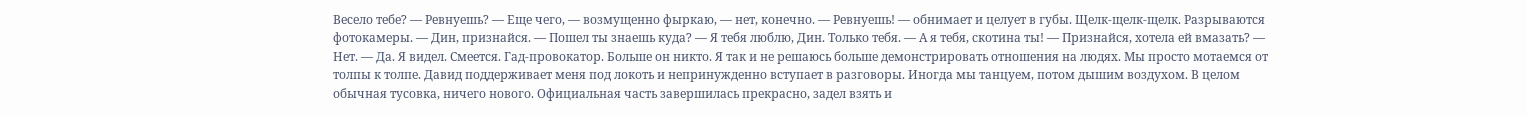Весело тебе? — Ревнуешь? — Еще чего, — возмущенно фыркаю, — нет, конечно. — Ревнуешь! — обнимает и целует в губы. Щелк-щелк-щелк. Разрываются фотокамеры. — Дин, признайся. — Пошел ты знаешь куда? — Я тебя люблю, Дин. Только тебя. — А я тебя, скотина ты! — Признайся, хотела ей вмазать? — Нет. — Да. Я видел. Смеется. Гад-провокатор. Больше он никто. Я так и не решаюсь больше демонстрировать отношения на людях. Мы просто мотаемся от толпы к толпе. Давид поддерживает меня под локоть и непринужденно вступает в разговоры. Иногда мы танцуем, потом дышим воздухом. В целом обычная тусовка, ничего нового. Официальная часть завершилась прекрасно, задел взять и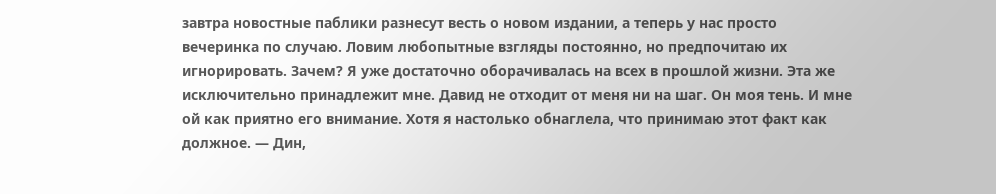завтра новостные паблики разнесут весть о новом издании, а теперь у нас просто вечеринка по случаю. Ловим любопытные взгляды постоянно, но предпочитаю их игнорировать. Зачем? Я уже достаточно оборачивалась на всех в прошлой жизни. Эта же исключительно принадлежит мне. Давид не отходит от меня ни на шаг. Он моя тень. И мне ой как приятно его внимание. Хотя я настолько обнаглела, что принимаю этот факт как должное. — Дин,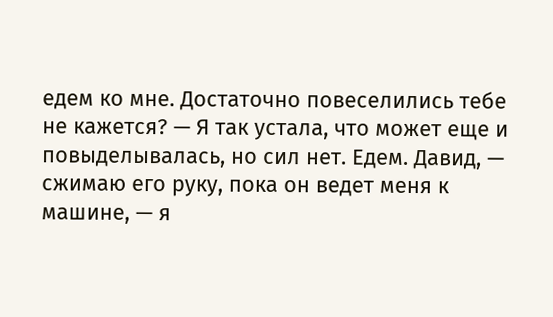едем ко мне. Достаточно повеселились тебе не кажется? — Я так устала, что может еще и повыделывалась, но сил нет. Едем. Давид, — сжимаю его руку, пока он ведет меня к машине, — я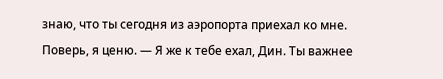знаю, что ты сегодня из аэропорта приехал ко мне. Поверь, я ценю. — Я же к тебе ехал, Дин. Ты важнее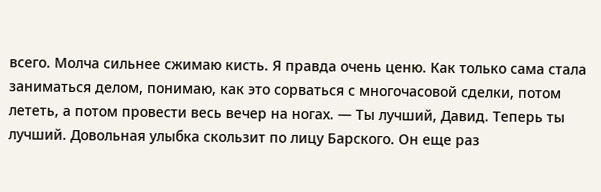всего. Молча сильнее сжимаю кисть. Я правда очень ценю. Как только сама стала заниматься делом, понимаю, как это сорваться с многочасовой сделки, потом лететь, а потом провести весь вечер на ногах. — Ты лучший, Давид. Теперь ты лучший. Довольная улыбка скользит по лицу Барского. Он еще раз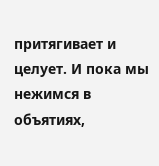притягивает и целует. И пока мы нежимся в объятиях,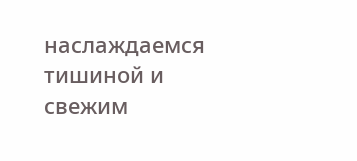наслаждаемся тишиной и свежим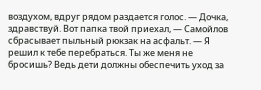воздухом, вдруг рядом раздается голос. — Дочка, здравствуй. Вот папка твой приехал, — Самойлов сбрасывает пыльный рюкзак на асфальт. — Я решил к тебе перебраться. Ты же меня не бросишь? Ведь дети должны обеспечить уход за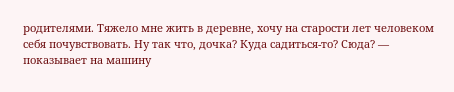родителями. Тяжело мне жить в деревне, хочу на старости лет человеком себя почувствовать. Ну так что, дочка? Куда садиться-то? Сюда? — показывает на машину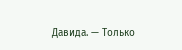Давида. — Только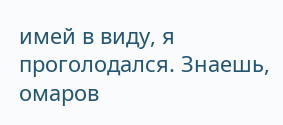имей в виду, я проголодался. Знаешь, омаров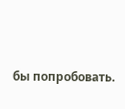бы попробовать.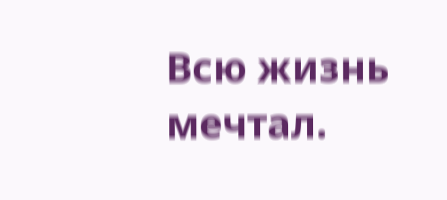Всю жизнь мечтал.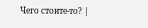Чего стоите-то? |